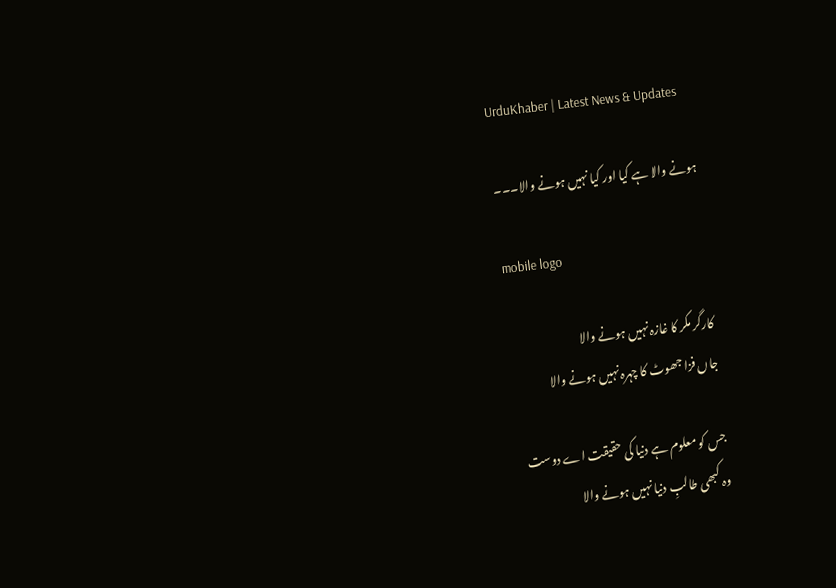UrduKhaber | Latest News & Updates

ہونے والا ہے کیا اور کیا نہیں ہونے والا۔۔۔

mobile logo

کارگر مکر کا غازہ نہیں ہونے والا
جاں فزا جھوٹ کا چہرہ نہیں ہونے والا

جس کو معلوم ہے دنیا کی حقیقت اے دوست
وہ کبھی طالبِ دنیا نہیں ہونے والا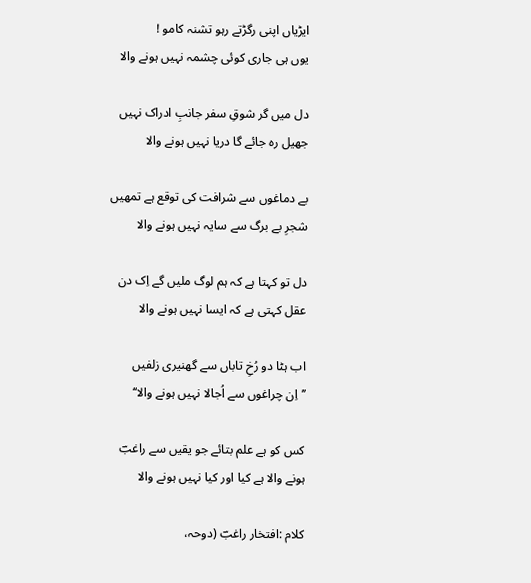ایڑیاں اپنی رگڑتے رہو تشنہ کامو !
یوں ہی جاری کوئی چشمہ نہیں ہونے والا

دل میں گر شوقِ سفر جانبِ ادراک نہیں
جھیل رہ جائے گا دریا نہیں ہونے والا

بے دماغوں سے شرافت کی توقع ہے تمھیں
شجرِ بے برگ سے سایہ نہیں ہونے والا

دل تو کہتا ہے کہ ہم لوگ ملیں گے اِک دن
عقل کہتی ہے کہ ایسا نہیں ہونے والا

اب ہٹا دو رُخِ تاباں سے گھنیری زلفیں
’’اِن چراغوں سے اُجالا نہیں ہونے والا‘‘

کس کو ہے علم بتائے جو یقیں سے راغبؔ
ہونے والا ہے کیا اور کیا نہیں ہونے والا

کلام :افتخار راغبؔ (دوحہ،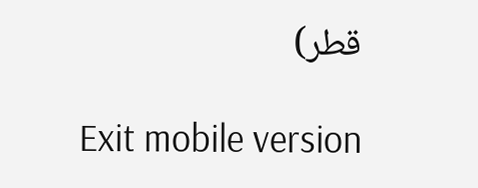قطر)

Exit mobile version